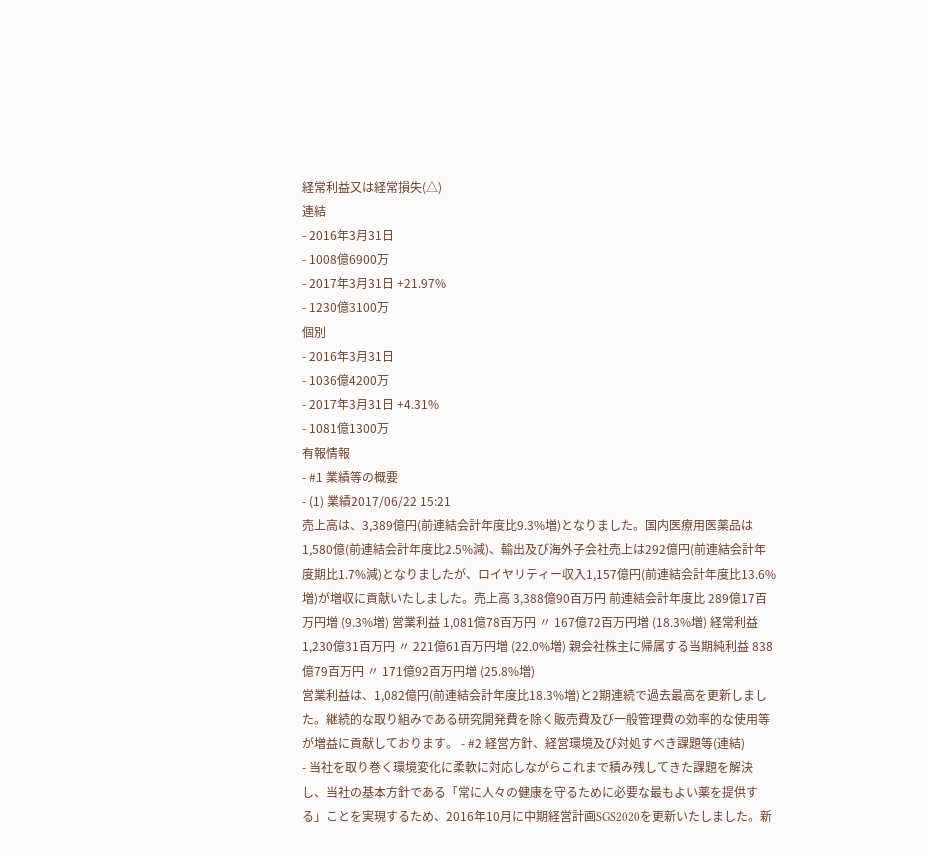経常利益又は経常損失(△)
連結
- 2016年3月31日
- 1008億6900万
- 2017年3月31日 +21.97%
- 1230億3100万
個別
- 2016年3月31日
- 1036億4200万
- 2017年3月31日 +4.31%
- 1081億1300万
有報情報
- #1 業績等の概要
- (1) 業績2017/06/22 15:21
売上高は、3,389億円(前連結会計年度比9.3%増)となりました。国内医療用医薬品は1,580億(前連結会計年度比2.5%減)、輸出及び海外子会社売上は292億円(前連結会計年度期比1.7%減)となりましたが、ロイヤリティー収入1,157億円(前連結会計年度比13.6%増)が増収に貢献いたしました。売上高 3,388億90百万円 前連結会計年度比 289億17百万円増 (9.3%増) 営業利益 1,081億78百万円 〃 167億72百万円増 (18.3%増) 経常利益 1,230億31百万円 〃 221億61百万円増 (22.0%増) 親会社株主に帰属する当期純利益 838億79百万円 〃 171億92百万円増 (25.8%増)
営業利益は、1,082億円(前連結会計年度比18.3%増)と2期連続で過去最高を更新しました。継続的な取り組みである研究開発費を除く販売費及び一般管理費の効率的な使用等が増益に貢献しております。 - #2 経営方針、経営環境及び対処すべき課題等(連結)
- 当社を取り巻く環境変化に柔軟に対応しながらこれまで積み残してきた課題を解決し、当社の基本方針である「常に人々の健康を守るために必要な最もよい薬を提供する」ことを実現するため、2016年10月に中期経営計画SGS2020を更新いたしました。新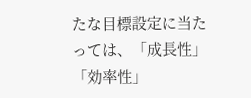たな目標設定に当たっては、「成長性」「効率性」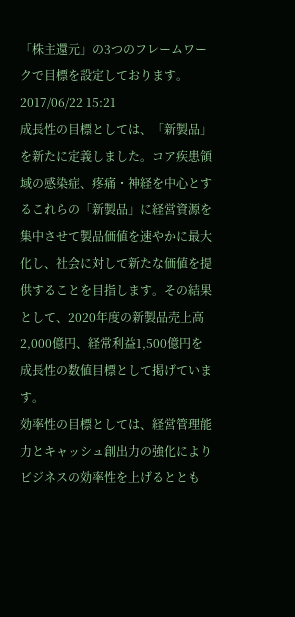「株主還元」の3つのフレームワークで目標を設定しております。2017/06/22 15:21
成長性の目標としては、「新製品」を新たに定義しました。コア疾患領域の感染症、疼痛・神経を中心とするこれらの「新製品」に経営資源を集中させて製品価値を速やかに最大化し、社会に対して新たな価値を提供することを目指します。その結果として、2020年度の新製品売上高2,000億円、経常利益1,500億円を成長性の数値目標として掲げています。
効率性の目標としては、経営管理能力とキャッシュ創出力の強化によりビジネスの効率性を上げるととも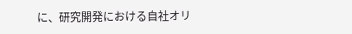に、研究開発における自社オリ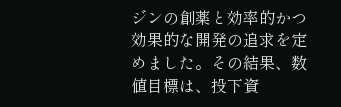ジンの創薬と効率的かつ効果的な開発の追求を定めました。その結果、数値目標は、投下資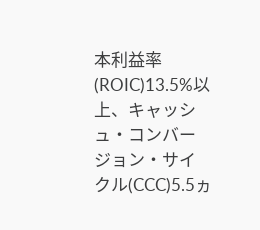本利益率(ROIC)13.5%以上、キャッシュ・コンバージョン・サイクル(CCC)5.5ヵ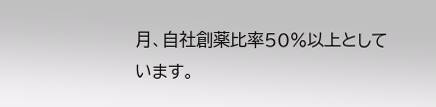月、自社創薬比率50%以上としています。